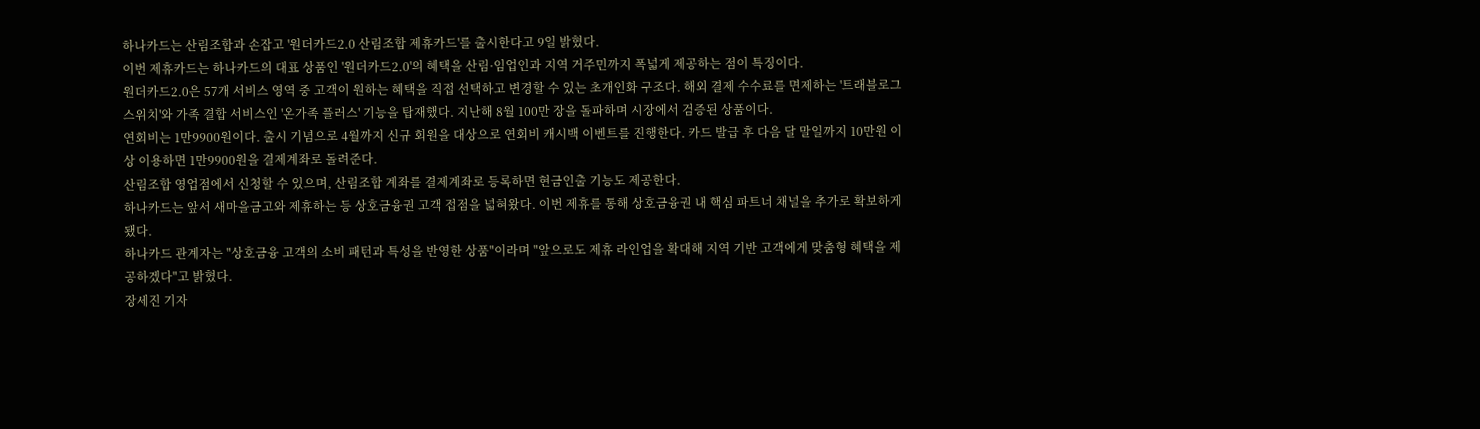하나카드는 산림조합과 손잡고 '원더카드2.0 산림조합 제휴카드'를 출시한다고 9일 밝혔다.
이번 제휴카드는 하나카드의 대표 상품인 '원더카드2.0'의 혜택을 산림·임업인과 지역 거주민까지 폭넓게 제공하는 점이 특징이다.
원더카드2.0은 57개 서비스 영역 중 고객이 원하는 혜택을 직접 선택하고 변경할 수 있는 초개인화 구조다. 해외 결제 수수료를 면제하는 '트래블로그 스위치'와 가족 결합 서비스인 '온가족 플러스' 기능을 탑재했다. 지난해 8월 100만 장을 돌파하며 시장에서 검증된 상품이다.
연회비는 1만9900원이다. 출시 기념으로 4월까지 신규 회원을 대상으로 연회비 캐시백 이벤트를 진행한다. 카드 발급 후 다음 달 말일까지 10만원 이상 이용하면 1만9900원을 결제계좌로 돌려준다.
산림조합 영업점에서 신청할 수 있으며, 산림조합 계좌를 결제계좌로 등록하면 현금인출 기능도 제공한다.
하나카드는 앞서 새마을금고와 제휴하는 등 상호금융권 고객 접점을 넓혀왔다. 이번 제휴를 통해 상호금융권 내 핵심 파트너 채널을 추가로 확보하게 됐다.
하나카드 관계자는 "상호금융 고객의 소비 패턴과 특성을 반영한 상품"이라며 "앞으로도 제휴 라인업을 확대해 지역 기반 고객에게 맞춤형 혜택을 제공하겠다"고 밝혔다.
장세진 기자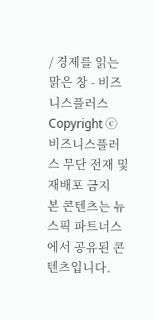/ 경제를 읽는 맑은 창 - 비즈니스플러스
Copyright ⓒ 비즈니스플러스 무단 전재 및 재배포 금지
본 콘텐츠는 뉴스픽 파트너스에서 공유된 콘텐츠입니다.